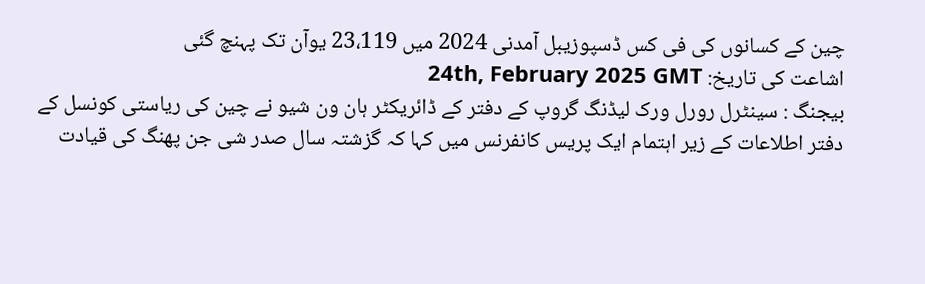چین کے کسانوں کی فی کس ڈسپوزیبل آمدنی 2024 میں 23،119 یوآن تک پہنچ گئی
اشاعت کی تاریخ: 24th, February 2025 GMT
بیجنگ : سینٹرل رورل ورک لیڈنگ گروپ کے دفتر کے ڈائریکٹر ہان ون شیو نے چین کی ریاستی کونسل کے دفتر اطلاعات کے زیر اہتمام ایک پریس کانفرنس میں کہا کہ گزشتہ سال صدر شی جن پھنگ کی قیادت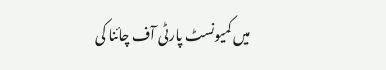میں کمیونسٹ پارٹی آف چائنا کی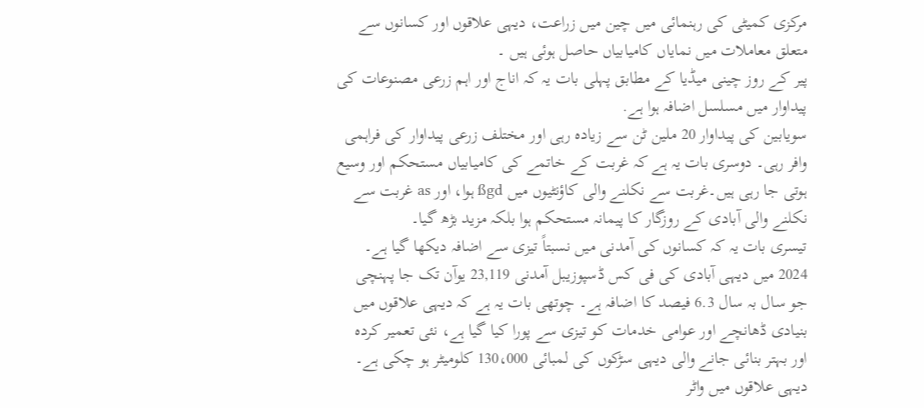مرکزی کمیٹی کی رہنمائی میں چین میں زراعت، دیہی علاقوں اور کسانوں سے متعلق معاملات میں نمایاں کامیابیاں حاصل ہوئی ہیں ۔
پیر کے روز چینی میڈیا کے مطابق پہلی بات یہ کہ اناج اور اہم زرعی مصنوعات کی پیداوار میں مسلسل اضافہ ہوا ہے.
سویابین کی پیداوار 20 ملین ٹن سے زیادہ رہی اور مختلف زرعی پیداوار کی فراہمی وافر رہی۔ دوسری بات یہ ہے کہ غربت کے خاتمے کی کامیابیاں مستحکم اور وسیع ہوتی جا رہی ہیں۔غربت سے نکلنے والی کاؤنٹیوں میں ßgd ہوا، اور as غربت سے نکلنے والی آبادی کے روزگار کا پیمانہ مستحکم ہوا بلکہ مزید بڑھ گیا۔
تیسری بات یہ کہ کسانوں کی آمدنی میں نسبتاً تیزی سے اضافہ دیکھا گیا ہے۔ 2024 میں دیہی آبادی کی فی کس ڈسپوزیبل آمدنی 23,119 یوآن تک جا پہنچی جو سال بہ سال 6.3 فیصد کا اضافہ ہے۔ چوتھی بات یہ ہے کہ دیہی علاقوں میں بنیادی ڈھانچے اور عوامی خدمات کو تیزی سے پورا کیا گیا ہے، نئی تعمیر کردہ اور بہتر بنائی جانے والی دیہی سڑکوں کی لمبائی 130،000 کلومیٹر ہو چکی ہے۔ دیہی علاقوں میں واٹر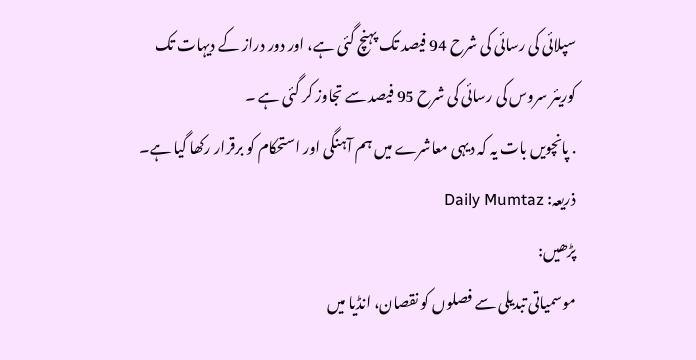سپلائی کی رسائی کی شرح 94 فیصد تک پہنچ گئی ہے، اور دور دراز کے دیہات تک کوریئر سروس کی رسائی کی شرح 95 فیصد سے تجاوز کر گئی ہے ۔
. پانچویں بات یہ کہ دیہی معاشرے میں ہم آہنگی اور استحکام کو برقرار رکھا گیا ہے۔
ذریعہ: Daily Mumtaz
پڑھیں:
موسمیاتی تبدیلی سے فصلوں کو نقصان، انڈیا میں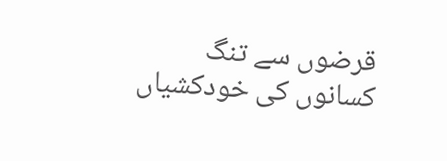قرضوں سے تنگ کسانوں کی خودکشیاں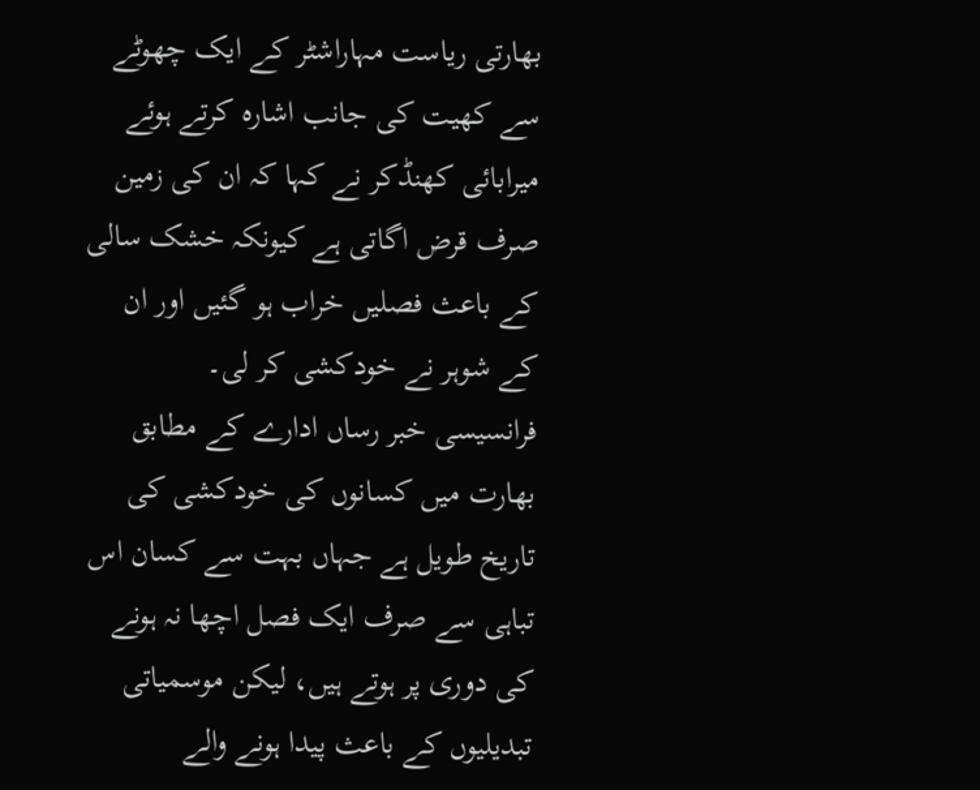بھارتی ریاست مہاراشٹر کے ایک چھوٹے سے کھیت کی جانب اشارہ کرتے ہوئے میرابائی کھنڈکر نے کہا کہ ان کی زمین صرف قرض اگاتی ہے کیونکہ خشک سالی کے باعث فصلیں خراب ہو گئیں اور ان کے شوہر نے خودکشی کر لی۔
فرانسیسی خبر رساں ادارے کے مطابق بھارت میں کسانوں کی خودکشی کی تاریخ طویل ہے جہاں بہت سے کسان اس تباہی سے صرف ایک فصل اچھا نہ ہونے کی دوری پر ہوتے ہیں، لیکن موسمیاتی تبدیلیوں کے باعث پیدا ہونے والے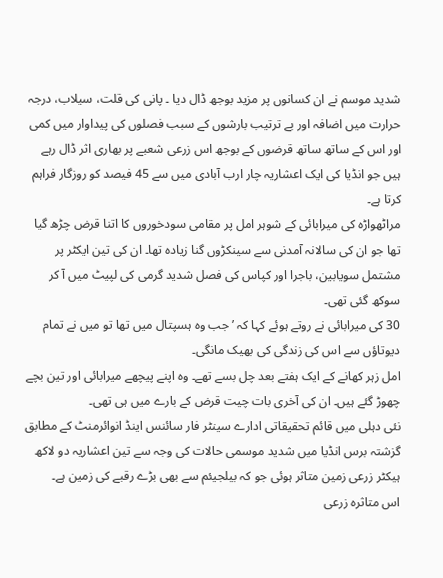شدید موسم نے ان کسانوں پر مزید بوجھ ڈال دیا ۔ پانی کی قلت، سیلاب، درجہ حرارت میں اضافہ اور بے ترتیب بارشوں کے سبب فصلوں کی پیداوار میں کمی اور اس کے ساتھ ساتھ قرضوں کے بوجھ اس زرعی شعبے پر بھاری اثر ڈال رہے ہیں جو انڈیا کی ایک اعشاریہ چار ارب آبادی میں سے 45 فیصد کو روزگار فراہم کرتا ہے۔
مراٹھواڑہ کی میرابائی کے شوہر امل پر مقامی سودخوروں کا اتنا قرض چڑھ گیا تھا جو ان کی سالانہ آمدنی سے سینکڑوں گنا زیادہ تھا۔ ان کی تین ایکٹر پر مشتمل سویابین، باجرا اور کپاس کی فصل شدید گرمی کی لپیٹ میں آ کر سوکھ گئی تھی۔
30 کی میرابائی نے روتے ہوئے کہا کہ ’جب وہ ہسپتال میں تھا تو میں نے تمام دیوتاؤں سے اس کی زندگی کی بھیک مانگی۔
امل زہر کھانے کے ایک ہفتے بعد چل بسے تھے۔ وہ اپنے پیچھے میرابائی اور تین بچے چھوڑ گئے ہیں۔ ان کی آخری بات چیت قرض کے بارے میں ہی تھی۔
نئی دہلی میں قائم تحقیقاتی ادارے سینٹر فار سائنس اینڈ انوائرمنٹ کے مطابق گزشتہ برس انڈیا میں شدید موسمی حالات کی وجہ سے تین اعشاریہ دو لاکھ ہیکٹر زرعی زمین متاثر ہوئی جو کہ بیلجیئم سے بھی بڑے رقبے کی زمین ہے۔
اس متاثرہ زرعی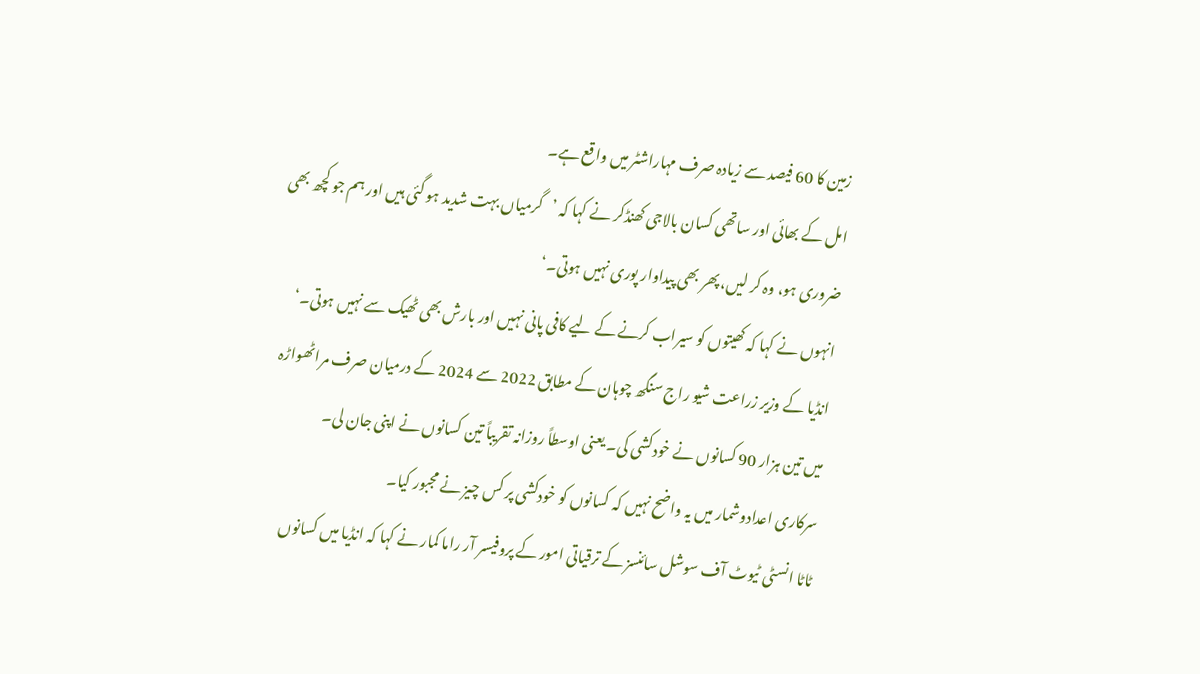زمین کا 60 فیصد سے زیادہ صرف مہاراشٹر میں واقع ہے۔
امل کے بھائی اور ساتھی کسان بالاجی کھنڈکر نے کہا کہ ’گرمیاں بہت شدید ہو گئی ہیں اور ہم جو کچھ بھی ضروری ہو، وہ کر لیں، پھر بھی پیداوار پوری نہیں ہوتی۔‘
انہوں نے کہا کہ کھیتوں کو سیراب کرنے کے لیے کافی پانی نہیں اور بارش بھی ٹھیک سے نہیں ہوتی۔‘
انڈیا کے وزیر زراعت شیو راج سنگھ چوہان کے مطابق 2022 سے 2024 کے درمیان صرف مراٹھواڑہ میں تین ہزار 90 کسانوں نے خودکشی کی۔ یعنی اوسطاً روزانہ تقریباً تین کسانوں نے اپنی جان لی۔
سرکاری اعدادوشمار میں یہ واضح نہیں کہ کسانوں کو خودکشی پر کس چیز نے مجبور کیا۔
ٹاٹا انسٹی ٹیوٹ آف سوشل سائنسز کے ترقیاتی امور کے پروفیسر آر راما کمار نے کہا کہ انڈیا میں کسانوں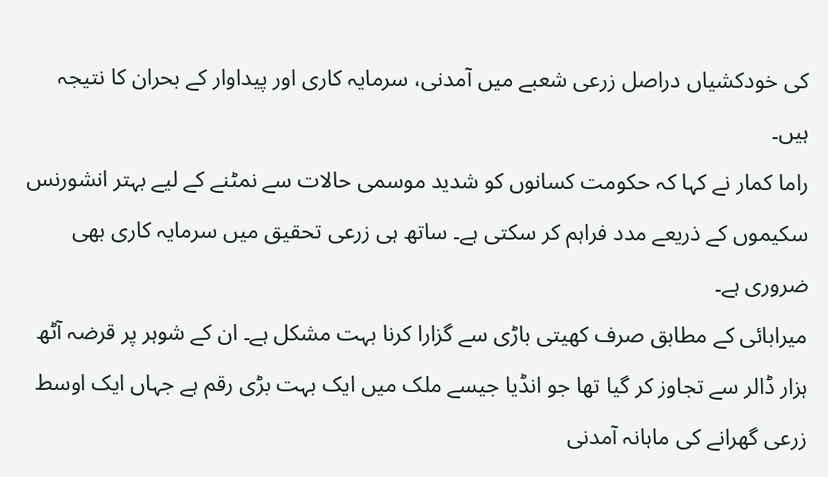کی خودکشیاں دراصل زرعی شعبے میں آمدنی، سرمایہ کاری اور پیداوار کے بحران کا نتیجہ ہیں۔
راما کمار نے کہا کہ حکومت کسانوں کو شدید موسمی حالات سے نمٹنے کے لیے بہتر انشورنس سکیموں کے ذریعے مدد فراہم کر سکتی ہے۔ ساتھ ہی زرعی تحقیق میں سرمایہ کاری بھی ضروری ہے۔
میرابائی کے مطابق صرف کھیتی باڑی سے گزارا کرنا بہت مشکل ہے۔ ان کے شوہر پر قرضہ آٹھ ہزار ڈالر سے تجاوز کر گیا تھا جو انڈیا جیسے ملک میں ایک بہت بڑی رقم ہے جہاں ایک اوسط زرعی گھرانے کی ماہانہ آمدنی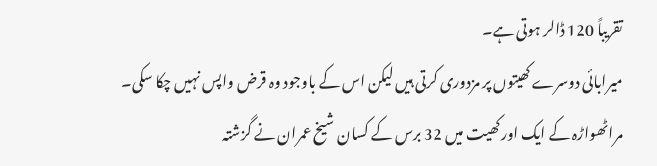تقریباً 120 ڈالر ہوتی ہے۔
میرابائی دوسرے کھیتوں پر مزدوری کرتی ہیں لیکن اس کے باوجود وہ قرض واپس نہیں چکا سکی۔
مراٹھواڑہ کے ایک اور کھیت میں 32 برس کے کسان شیخ عمران نے گزشتہ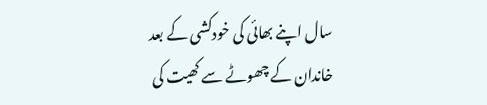سال اپنے بھائی کی خودکشی کے بعد خاندان کے چھوٹے سے کھیت کی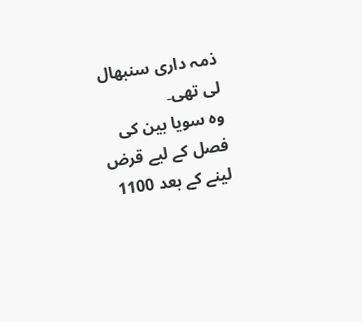ذمہ داری سنبھال لی تھی۔
وہ سویا بین کی فصل کے لیے قرض لینے کے بعد 1100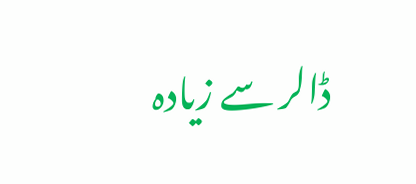ڈالر سے زیادہ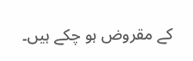کے مقروض ہو چکے ہیں۔